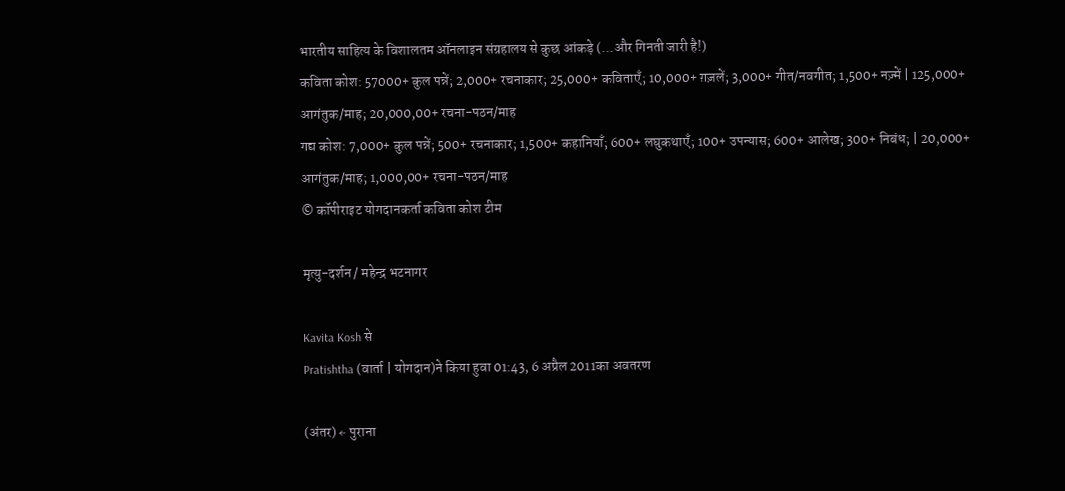भारतीय साहित्य के विशालतम ऑनलाइन संग्रहालय से कुछ आंकड़े (...और गिनती जारी है!)
कविता कोश: 57000+ कुल पन्नें; 2,000+ रचनाकार; 25,000+ कविताएँ; 10,000+ ग़ज़लें; 3,000+ गीत/नवगीत; 1,500+ नज़्में | 125,000+ आगंतुक/माह; 20,000,00+ रचना-पठन/माह
गद्य कोश: 7,000+ कुल पन्नें; 500+ रचनाकार; 1,500+ कहानियाँ; 600+ लघुकथाएँ; 100+ उपन्यास; 600+ आलेख; 300+ निबंध; | 20,000+ आगंतुक/माह; 1,000,00+ रचना-पठन/माह
© कॉपीराइट योगदानकर्ता कविता कोश टीम

मृत्यु-दर्शन / महेन्द्र भटनागर

Kavita Kosh से
Pratishtha (वार्ता | योगदान)ने किया हुवा 01:43, 6 अप्रैल 2011का अवतरण

(अंतर) ← पुराना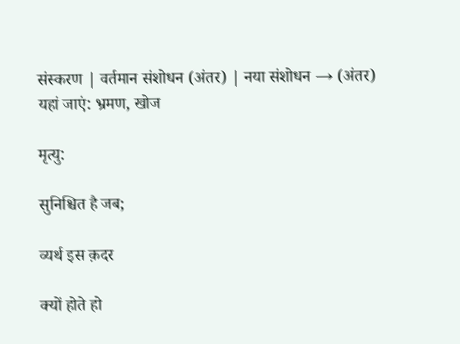संस्करण | वर्तमान संशोधन (अंतर) | नया संशोधन → (अंतर)
यहां जाएं: भ्रमण, खोज

मृत्यु:

सुनिश्चित है जब;

व्यर्थ इस क़दर

क्यों होते हो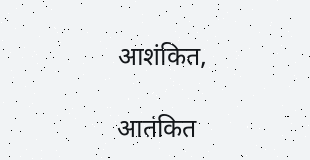आशंकित,

आतंकित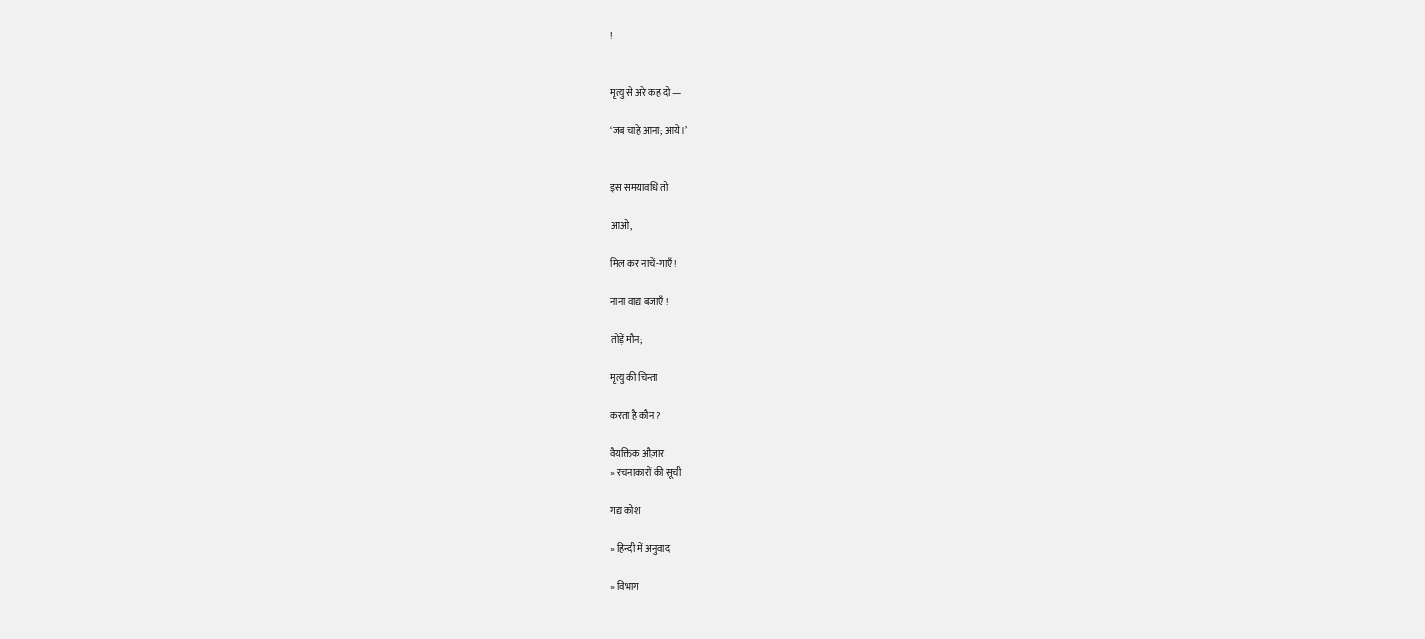!


मृत्यु से अरे कह दो —

‘जब चाहे आना; आये।’


इस समयावधि तो

आओ,

मिल कर नाचें-गाएँ !

नाना वाद्य बजाएँ !

तोड़ें मौन;

मृत्यु की चिन्ता

करता है कौन ?

वैयक्तिक औज़ार
» रचनाकारों की सूची

गद्य कोश

» हिन्दी में अनुवाद

» विभाग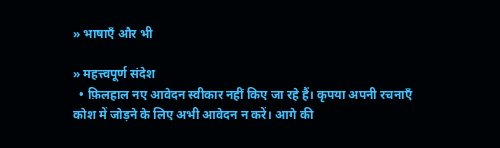» भाषाएँ और भी

» महत्त्वपूर्ण संदेश
  • फ़िलहाल नए आवेदन स्वीकार नहीं किए जा रहे हैं। कृपया अपनी रचनाएँ कोश में जोड़ने के लिए अभी आवेदन न करें। आगे की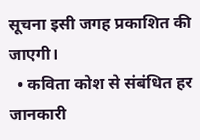सूचना इसी जगह प्रकाशित की जाएगी।
  • कविता कोश से संबंधित हर जानकारी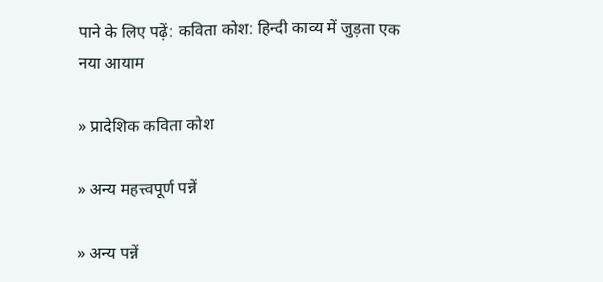पाने के लिए पढ़ें: कविता कोश: हिन्दी काव्य में जुड़ता एक नया आयाम

» प्रादेशिक कविता कोश

» अन्य महत्त्वपूर्ण पन्नें

» अन्य पन्नें